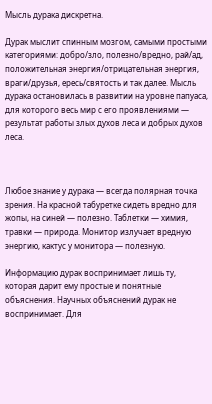Мысль дурака дискретна.

Дурак мыслит спинным мозгом, самыми простыми категориями: добро/зло, полезно/вредно, рай/ад, положительная энергия/отрицательная энергия, враги/друзья, ересь/святость и так далее. Мысль дурака остановилась в развитии на уровне папуаса, для которого весь мир с его проявлениями — результат работы злых духов леса и добрых духов леса.



Любое знание у дурака — всегда полярная точка зрения. На красной табуретке сидеть вредно для жопы, на синей — полезно. Таблетки — химия, травки — природа. Монитор излучает вредную энергию, кактус у монитора — полезную.

Информацию дурак воспринимает лишь ту, которая дарит ему простые и понятные объяснения. Научных объяснений дурак не воспринимает. Для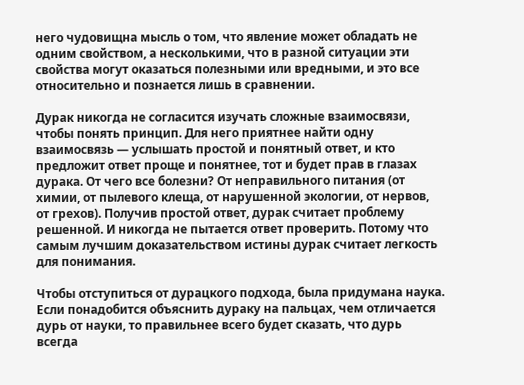него чудовищна мысль о том, что явление может обладать не одним свойством, а несколькими, что в разной ситуации эти свойства могут оказаться полезными или вредными, и это все относительно и познается лишь в сравнении.

Дурак никогда не согласится изучать сложные взаимосвязи, чтобы понять принцип. Для него приятнее найти одну взаимосвязь — услышать простой и понятный ответ, и кто предложит ответ проще и понятнее, тот и будет прав в глазах дурака. От чего все болезни? От неправильного питания (от химии, от пылевого клеща, от нарушенной экологии, от нервов, от грехов). Получив простой ответ, дурак считает проблему решенной. И никогда не пытается ответ проверить. Потому что самым лучшим доказательством истины дурак считает легкость для понимания.

Чтобы отступиться от дурацкого подхода, была придумана наука. Если понадобится объяснить дураку на пальцах, чем отличается дурь от науки, то правильнее всего будет сказать, что дурь всегда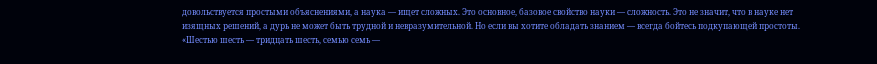довольствуется простыми объяснениями, а наука — ищет сложных. Это основное, базовое свойство науки — сложность. Это не значит, что в науке нет изящных решений, а дурь не может быть трудной и невразумительной. Но если вы хотите обладать знанием — всегда бойтесь подкупающей простоты. «Шестью шесть — тридцать шесть, семью семь —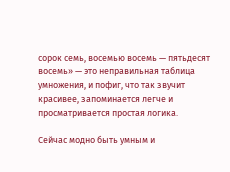сорок семь, восемью восемь — пятьдесят восемь» — это неправильная таблица умножения, и пофиг, что так звучит красивее, запоминается легче и просматривается простая логика.

Сейчас модно быть умным и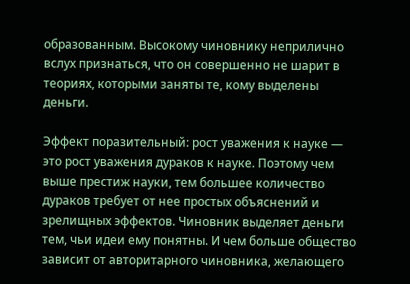образованным. Высокому чиновнику неприлично вслух признаться, что он совершенно не шарит в теориях, которыми заняты те, кому выделены деньги.

Эффект поразительный: рост уважения к науке — это рост уважения дураков к науке. Поэтому чем выше престиж науки, тем большее количество дураков требует от нее простых объяснений и зрелищных эффектов. Чиновник выделяет деньги тем, чьи идеи ему понятны. И чем больше общество зависит от авторитарного чиновника, желающего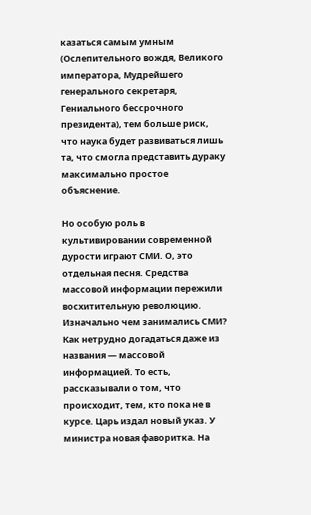казаться самым умным (Ослепительного вождя, Великого императора, Мудрейшего генерального секретаря, Гениального бессрочного президента), тем больше риск, что наука будет развиваться лишь та, что смогла представить дураку максимально простое объяснение.

Но особую роль в культивировании современной дурости играют СМИ. О, это отдельная песня. Средства массовой информации пережили восхитительную революцию. Изначально чем занимались СМИ? Как нетрудно догадаться даже из названия — массовой информацией. То есть, рассказывали о том, что происходит, тем, кто пока не в курсе. Царь издал новый указ. У министра новая фаворитка. На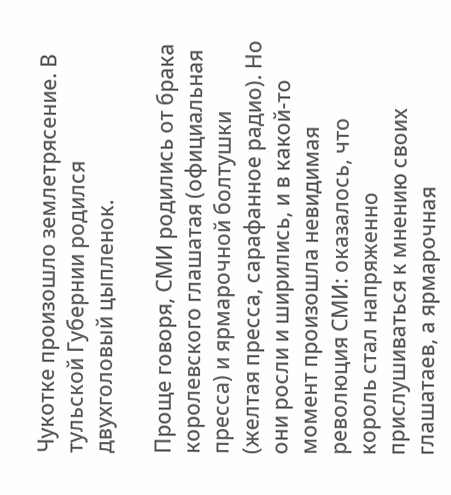Чукотке произошло землетрясение. В тульской Губернии родился двухголовый цыпленок.

Проще говоря, СМИ родились от брака королевского глашатая (официальная пресса) и ярмарочной болтушки (желтая пресса, сарафанное радио). Но они росли и ширились, и в какой-то момент произошла невидимая революция СМИ: оказалось, что король стал напряженно прислушиваться к мнению своих глашатаев, а ярмарочная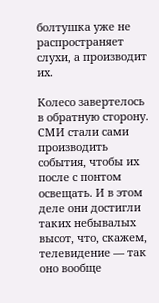болтушка уже не распространяет слухи, а производит их.

Колесо завертелось в обратную сторону. СМИ стали сами производить события, чтобы их после с понтом освещать. И в этом деле они достигли таких небывалых высот, что, скажем, телевидение — так оно вообще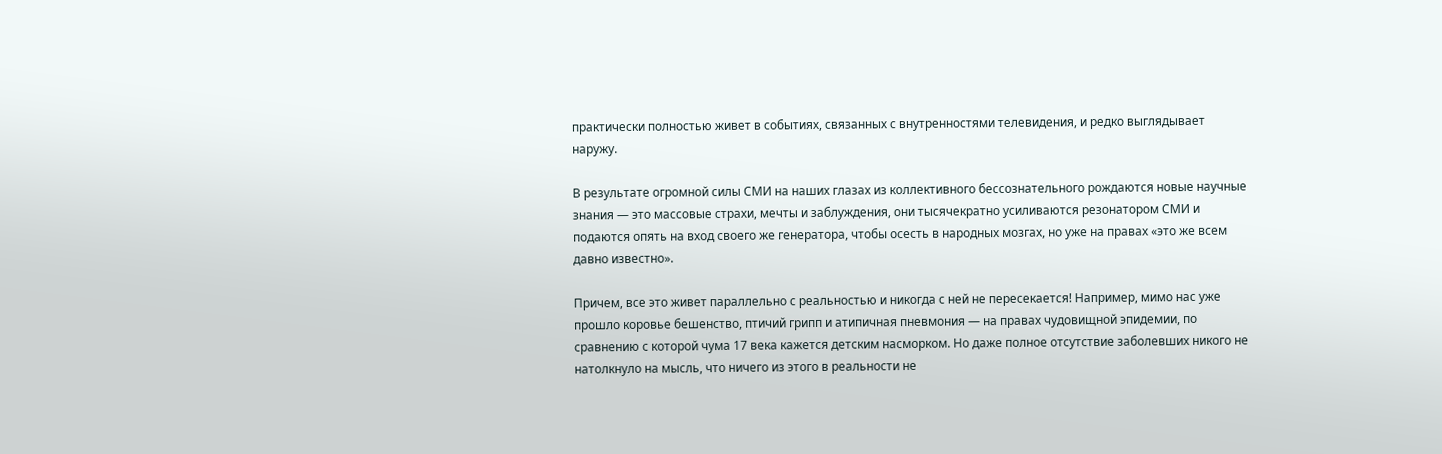практически полностью живет в событиях, связанных с внутренностями телевидения, и редко выглядывает наружу.

В результате огромной силы СМИ на наших глазах из коллективного бессознательного рождаются новые научные знания — это массовые страхи, мечты и заблуждения, они тысячекратно усиливаются резонатором СМИ и подаются опять на вход своего же генератора, чтобы осесть в народных мозгах, но уже на правах «это же всем давно известно».

Причем, все это живет параллельно с реальностью и никогда с ней не пересекается! Например, мимо нас уже прошло коровье бешенство, птичий грипп и атипичная пневмония — на правах чудовищной эпидемии, по сравнению с которой чума 17 века кажется детским насморком. Но даже полное отсутствие заболевших никого не натолкнуло на мысль, что ничего из этого в реальности не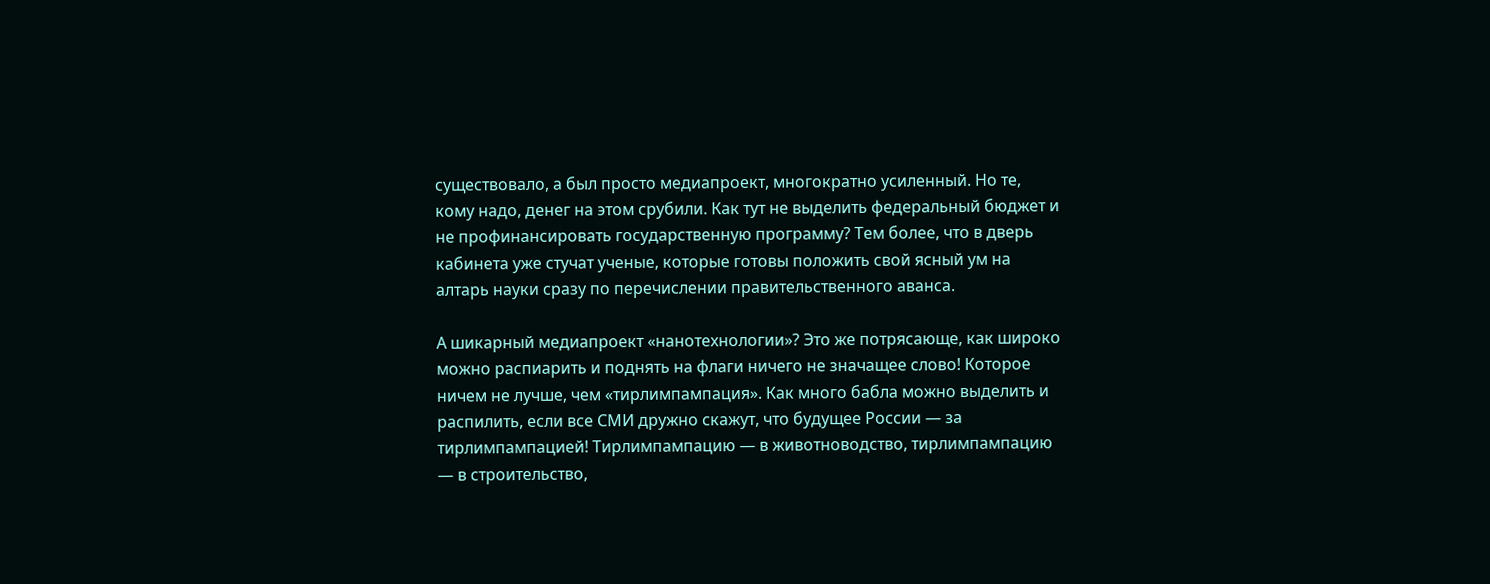существовало, а был просто медиапроект, многократно усиленный. Но те, кому надо, денег на этом срубили. Как тут не выделить федеральный бюджет и не профинансировать государственную программу? Тем более, что в дверь кабинета уже стучат ученые, которые готовы положить свой ясный ум на алтарь науки сразу по перечислении правительственного аванса.

А шикарный медиапроект «нанотехнологии»? Это же потрясающе, как широко можно распиарить и поднять на флаги ничего не значащее слово! Которое ничем не лучше, чем «тирлимпампация». Как много бабла можно выделить и распилить, если все СМИ дружно скажут, что будущее России — за тирлимпампацией! Тирлимпампацию — в животноводство, тирлимпампацию — в строительство,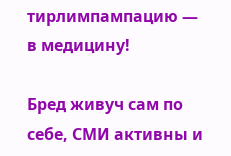тирлимпампацию — в медицину!

Бред живуч сам по себе, СМИ активны и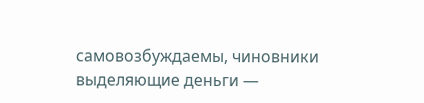самовозбуждаемы, чиновники выделяющие деньги —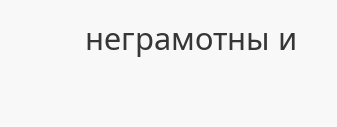неграмотны и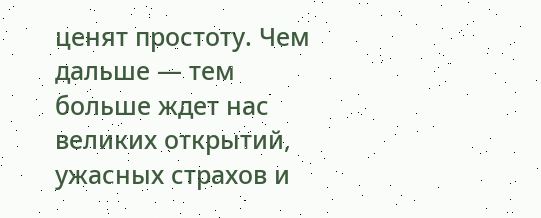ценят простоту. Чем дальше — тем больше ждет нас великих открытий, ужасных страхов и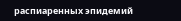распиаренных эпидемий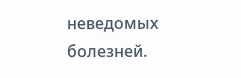неведомых болезней.